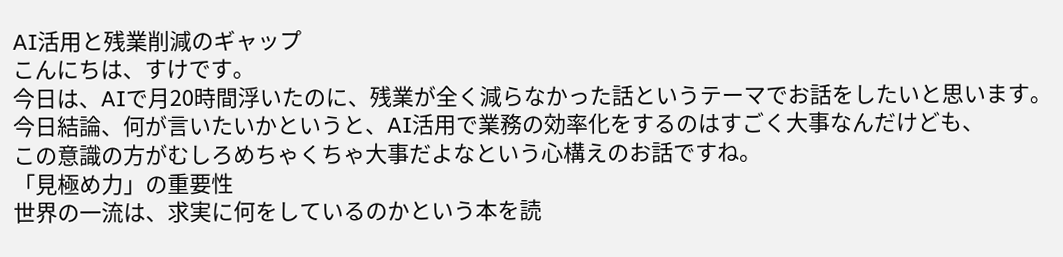AI活用と残業削減のギャップ
こんにちは、すけです。
今日は、AIで月20時間浮いたのに、残業が全く減らなかった話というテーマでお話をしたいと思います。
今日結論、何が言いたいかというと、AI活用で業務の効率化をするのはすごく大事なんだけども、
この意識の方がむしろめちゃくちゃ大事だよなという心構えのお話ですね。
「見極め力」の重要性
世界の一流は、求実に何をしているのかという本を読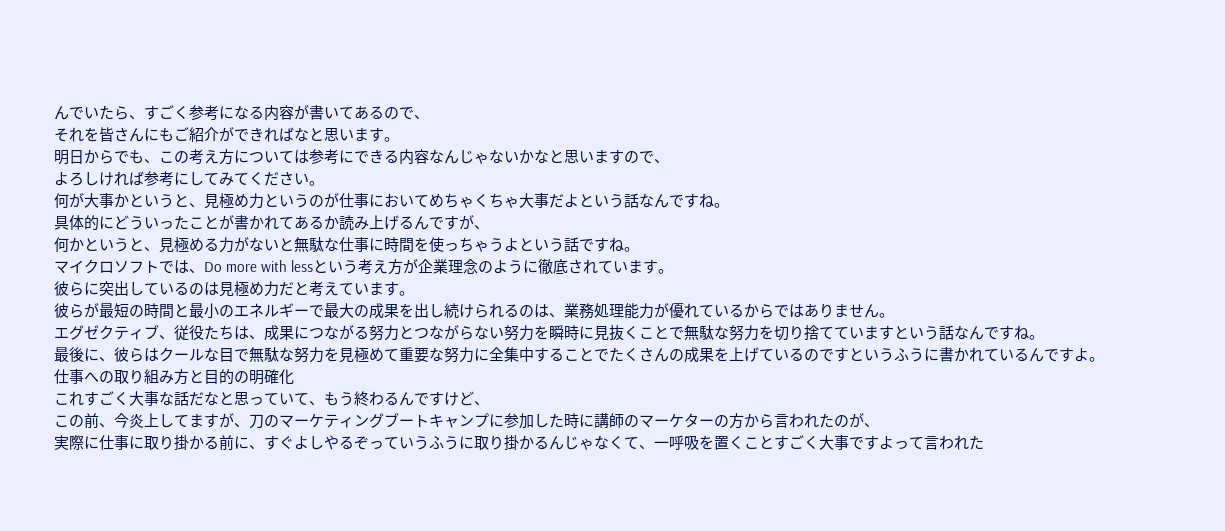んでいたら、すごく参考になる内容が書いてあるので、
それを皆さんにもご紹介ができればなと思います。
明日からでも、この考え方については参考にできる内容なんじゃないかなと思いますので、
よろしければ参考にしてみてください。
何が大事かというと、見極め力というのが仕事においてめちゃくちゃ大事だよという話なんですね。
具体的にどういったことが書かれてあるか読み上げるんですが、
何かというと、見極める力がないと無駄な仕事に時間を使っちゃうよという話ですね。
マイクロソフトでは、Do more with lessという考え方が企業理念のように徹底されています。
彼らに突出しているのは見極め力だと考えています。
彼らが最短の時間と最小のエネルギーで最大の成果を出し続けられるのは、業務処理能力が優れているからではありません。
エグゼクティブ、従役たちは、成果につながる努力とつながらない努力を瞬時に見抜くことで無駄な努力を切り捨てていますという話なんですね。
最後に、彼らはクールな目で無駄な努力を見極めて重要な努力に全集中することでたくさんの成果を上げているのですというふうに書かれているんですよ。
仕事への取り組み方と目的の明確化
これすごく大事な話だなと思っていて、もう終わるんですけど、
この前、今炎上してますが、刀のマーケティングブートキャンプに参加した時に講師のマーケターの方から言われたのが、
実際に仕事に取り掛かる前に、すぐよしやるぞっていうふうに取り掛かるんじゃなくて、一呼吸を置くことすごく大事ですよって言われた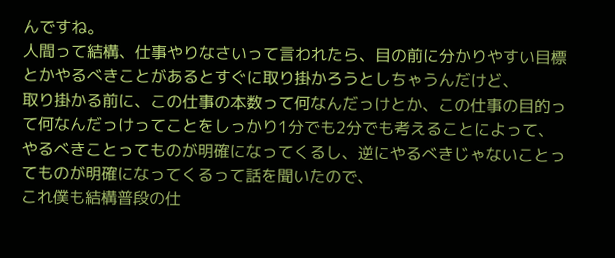んですね。
人間って結構、仕事やりなさいって言われたら、目の前に分かりやすい目標とかやるべきことがあるとすぐに取り掛かろうとしちゃうんだけど、
取り掛かる前に、この仕事の本数って何なんだっけとか、この仕事の目的って何なんだっけってことをしっかり1分でも2分でも考えることによって、
やるべきことってものが明確になってくるし、逆にやるべきじゃないことってものが明確になってくるって話を聞いたので、
これ僕も結構普段の仕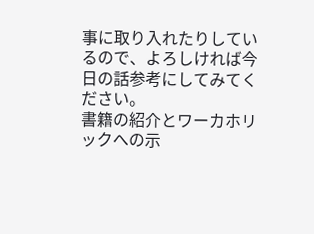事に取り入れたりしているので、よろしければ今日の話参考にしてみてください。
書籍の紹介とワーカホリックへの示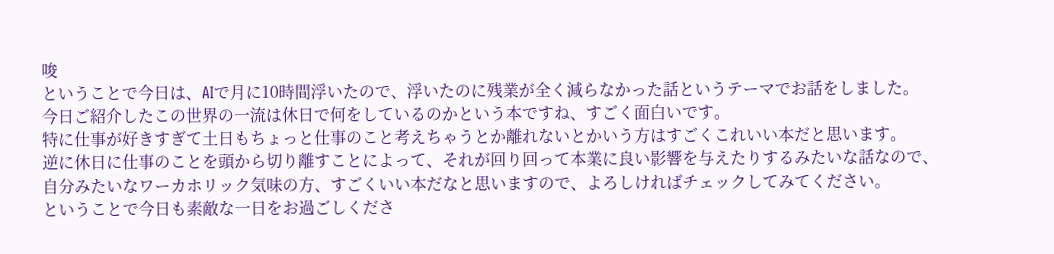唆
ということで今日は、AIで月に10時間浮いたので、浮いたのに残業が全く減らなかった話というテーマでお話をしました。
今日ご紹介したこの世界の一流は休日で何をしているのかという本ですね、すごく面白いです。
特に仕事が好きすぎて土日もちょっと仕事のこと考えちゃうとか離れないとかいう方はすごくこれいい本だと思います。
逆に休日に仕事のことを頭から切り離すことによって、それが回り回って本業に良い影響を与えたりするみたいな話なので、
自分みたいなワーカホリック気味の方、すごくいい本だなと思いますので、よろしければチェックしてみてください。
ということで今日も素敵な一日をお過ごしくださ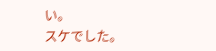い。
スケでした。